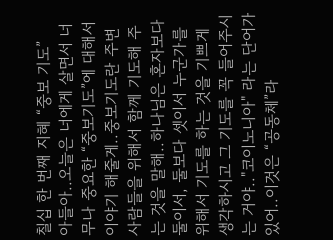칠십 한 번째 지혜 “중보 기도”
아들아..오늘은 너에게 살면서 너무나 중요한 “중보기도”에 대해서 이야기 해줄게..중보기도란 주변 사람들을 위해서 함께 기도해 주는 것을 말해..하나님은 혼자보다 둘이서, 둘보다 셋이서 누군가를 위해서 기도를 하는 것을 기쁘게 생각하시고 그 기도를 꼭 들어주시는 거야.."코이노니아" 라는 단어가 있어..이것은 “공동체”라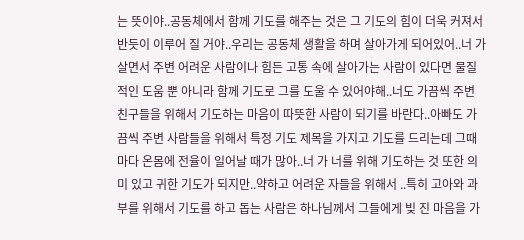는 뜻이야..공동체에서 함께 기도를 해주는 것은 그 기도의 힘이 더욱 커져서 반듯이 이루어 질 거야..우리는 공동체 생활을 하며 살아가게 되어있어..너 가 살면서 주변 어려운 사람이나 힘든 고통 속에 살아가는 사람이 있다면 물질적인 도움 뿐 아니라 함께 기도로 그를 도울 수 있어야해..너도 가끔씩 주변 친구들을 위해서 기도하는 마음이 따뜻한 사람이 되기를 바란다..아빠도 가끔씩 주변 사람들을 위해서 특정 기도 제목을 가지고 기도를 드리는데 그때마다 온몸에 전율이 일어날 때가 많아..너 가 너를 위해 기도하는 것 또한 의미 있고 귀한 기도가 되지만..약하고 어려운 자들을 위해서 ..특히 고아와 과부를 위해서 기도를 하고 돕는 사람은 하나님께서 그들에게 빚 진 마음을 가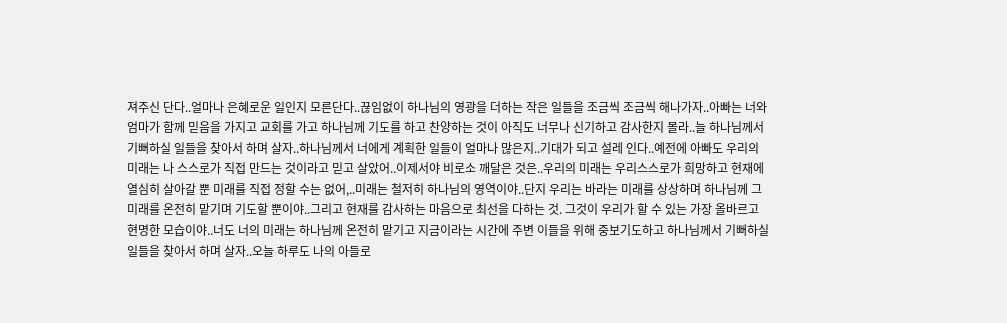져주신 단다..얼마나 은혜로운 일인지 모른단다..끊임없이 하나님의 영광을 더하는 작은 일들을 조금씩 조금씩 해나가자..아빠는 너와 엄마가 함께 믿음을 가지고 교회를 가고 하나님께 기도를 하고 찬양하는 것이 아직도 너무나 신기하고 감사한지 몰라..늘 하나님께서 기뻐하실 일들을 찾아서 하며 살자..하나님께서 너에게 계획한 일들이 얼마나 많은지..기대가 되고 설레 인다..예전에 아빠도 우리의 미래는 나 스스로가 직접 만드는 것이라고 믿고 살았어..이제서야 비로소 깨달은 것은..우리의 미래는 우리스스로가 희망하고 현재에 열심히 살아갈 뿐 미래를 직접 정할 수는 없어,..미래는 철저히 하나님의 영역이야..단지 우리는 바라는 미래를 상상하며 하나님께 그 미래를 온전히 맡기며 기도할 뿐이야..그리고 현재를 감사하는 마음으로 최선을 다하는 것. 그것이 우리가 할 수 있는 가장 올바르고 현명한 모습이야..너도 너의 미래는 하나님께 온전히 맡기고 지금이라는 시간에 주변 이들을 위해 중보기도하고 하나님께서 기뻐하실 일들을 찾아서 하며 살자..오늘 하루도 나의 아들로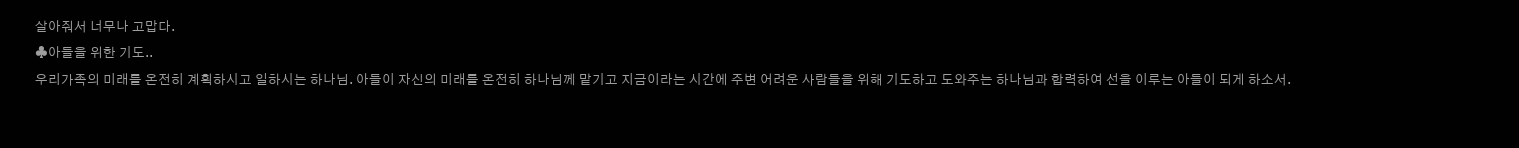살아줘서 너무나 고맙다.
♣아들을 위한 기도..
우리가족의 미래를 온전히 계획하시고 일하시는 하나님. 아들이 자신의 미래를 온전히 하나님께 맡기고 지금이라는 시간에 주변 어려운 사람들을 위해 기도하고 도와주는 하나님과 합력하여 선을 이루는 아들이 되게 하소서.